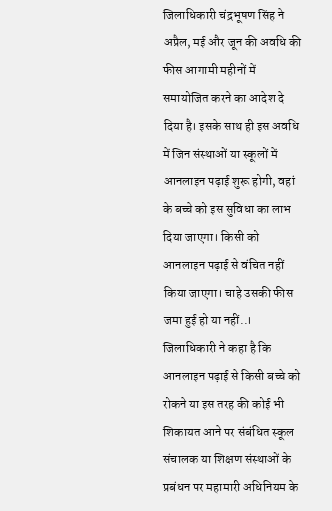जिलाधिकारी चंद्रभूषण सिंह ने अप्रैल, मई और जून की अवधि की फीस आगामी महीनों में समायोजित करने का आदेश दे दिया है। इसके साथ ही इस अवधि में जिन संस्थाओं या स्कूलों में आनलाइन पढ़ाई शुरू होगी, वहां के बच्चे को इस सुविधा का लाभ दिया जाएगा। किसी को आनलाइन पढ़ाई से वंचित नहीं किया जाएगा। चाहे उसकी फीस जमा हुई हो या नहीं..।
जिलाधिकारी ने कहा है कि आनलाइन पढ़ाई से किसी बच्चे को रोकने या इस तरह की कोई भी शिकायत आने पर संबंधित स्कूल संचालक या शिक्षण संस्थाओं के प्रबंधन पर महामारी अधिनियम के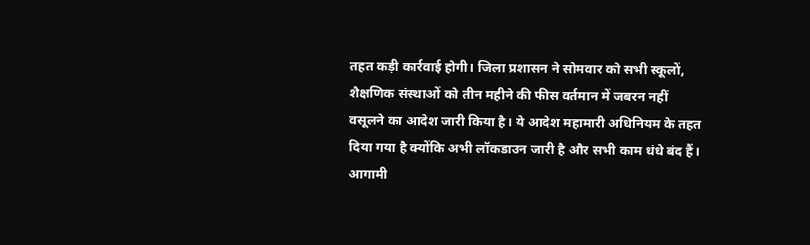तहत कड़ी कार्रवाई होगी। जिला प्रशासन ने सोमवार को सभी स्कूलों, शैक्षणिक संस्थाओं को तीन महीने की फीस वर्तमान में जबरन नहीं वसूलने का आदेश जारी किया है। ये आदेश महामारी अधिनियम के तहत दिया गया है क्योंकि अभी लॉकडाउन जारी है और सभी काम धंधे बंद हैं। आगामी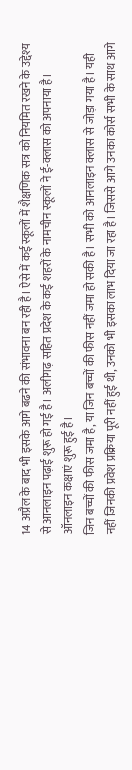14 अप्रैल के बाद भी इसके आगे बढने की संभावना बन रही है। ऐसे में कई स्कूलों में शैक्षणिक सत्र को नियमित रखने के उद्देश्य से आनलाइन पढ़ाई शुरू हो गई है। अलीगढ़ सहित प्रदेश के कई शहरों के नामचीन स्कूलों ने ई-क्लास को अपनाया है। ऑनलाइन कक्षाएं शुरू हुई है।
जिन बच्चों की फीस जमा है, या जिन बच्चों की फीस नहीं जमा हो सकी है। सभी को आनलाइन क्लास से जोड़ा गया है। यही नहीं जिनकी प्रवेश प्रक्रिया पूरी नहीं हुई थी, उनको भी इसका लाभ दिया जा रहा है। जिससे आगे उनका कोर्स सभी के साथ आगे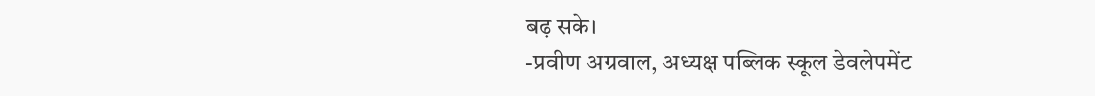बढ़ सके।
-प्रवीण अग्रवाल, अध्यक्ष पब्लिक स्कूल डेवलेपमेंट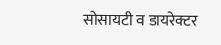सोसायटी व डायरेक्टर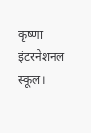कृष्णा इंटरनेशनल स्कूल।